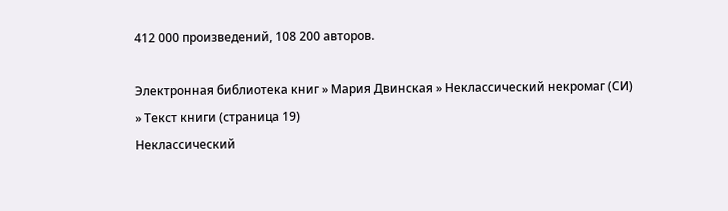412 000 произведений, 108 200 авторов.

Электронная библиотека книг » Мария Двинская » Неклассический некромаг (СИ) » Текст книги (страница 19)
Неклассический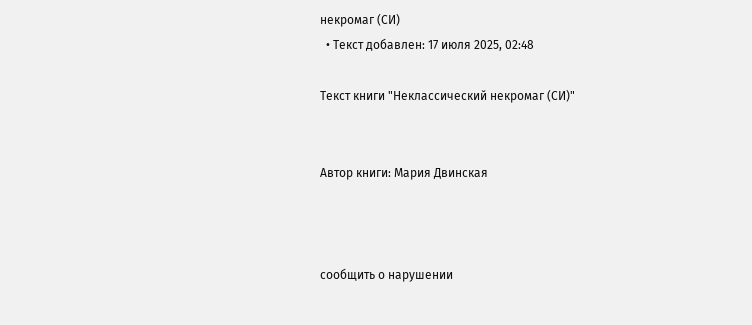некромаг (СИ)
  • Текст добавлен: 17 июля 2025, 02:48

Текст книги "Неклассический некромаг (СИ)"


Автор книги: Мария Двинская



сообщить о нарушении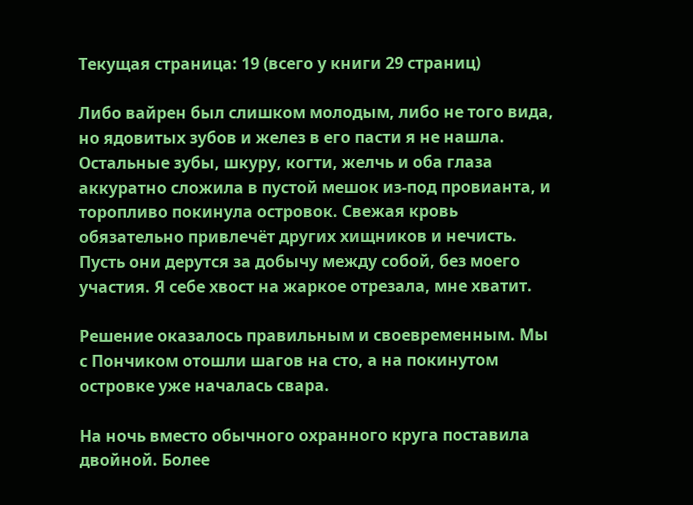Текущая страница: 19 (всего у книги 29 страниц)

Либо вайрен был слишком молодым, либо не того вида, но ядовитых зубов и желез в его пасти я не нашла. Остальные зубы, шкуру, когти, желчь и оба глаза аккуратно сложила в пустой мешок из-под провианта, и торопливо покинула островок. Свежая кровь обязательно привлечёт других хищников и нечисть. Пусть они дерутся за добычу между собой, без моего участия. Я себе хвост на жаркое отрезала, мне хватит.

Решение оказалось правильным и своевременным. Мы с Пончиком отошли шагов на сто, а на покинутом островке уже началась свара.

На ночь вместо обычного охранного круга поставила двойной. Более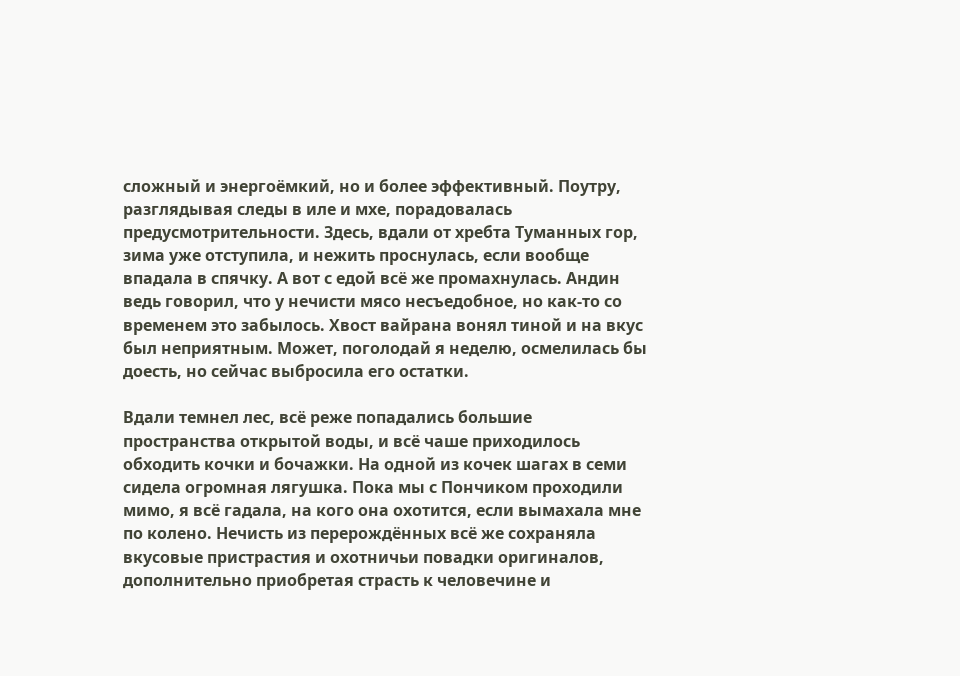сложный и энергоёмкий, но и более эффективный. Поутру, разглядывая следы в иле и мхе, порадовалась предусмотрительности. Здесь, вдали от хребта Туманных гор, зима уже отступила, и нежить проснулась, если вообще впадала в спячку. А вот с едой всё же промахнулась. Андин ведь говорил, что у нечисти мясо несъедобное, но как-то со временем это забылось. Хвост вайрана вонял тиной и на вкус был неприятным. Может, поголодай я неделю, осмелилась бы доесть, но сейчас выбросила его остатки.

Вдали темнел лес, всё реже попадались большие пространства открытой воды, и всё чаше приходилось обходить кочки и бочажки. На одной из кочек шагах в семи сидела огромная лягушка. Пока мы с Пончиком проходили мимо, я всё гадала, на кого она охотится, если вымахала мне по колено. Нечисть из перерождённых всё же сохраняла вкусовые пристрастия и охотничьи повадки оригиналов, дополнительно приобретая страсть к человечине и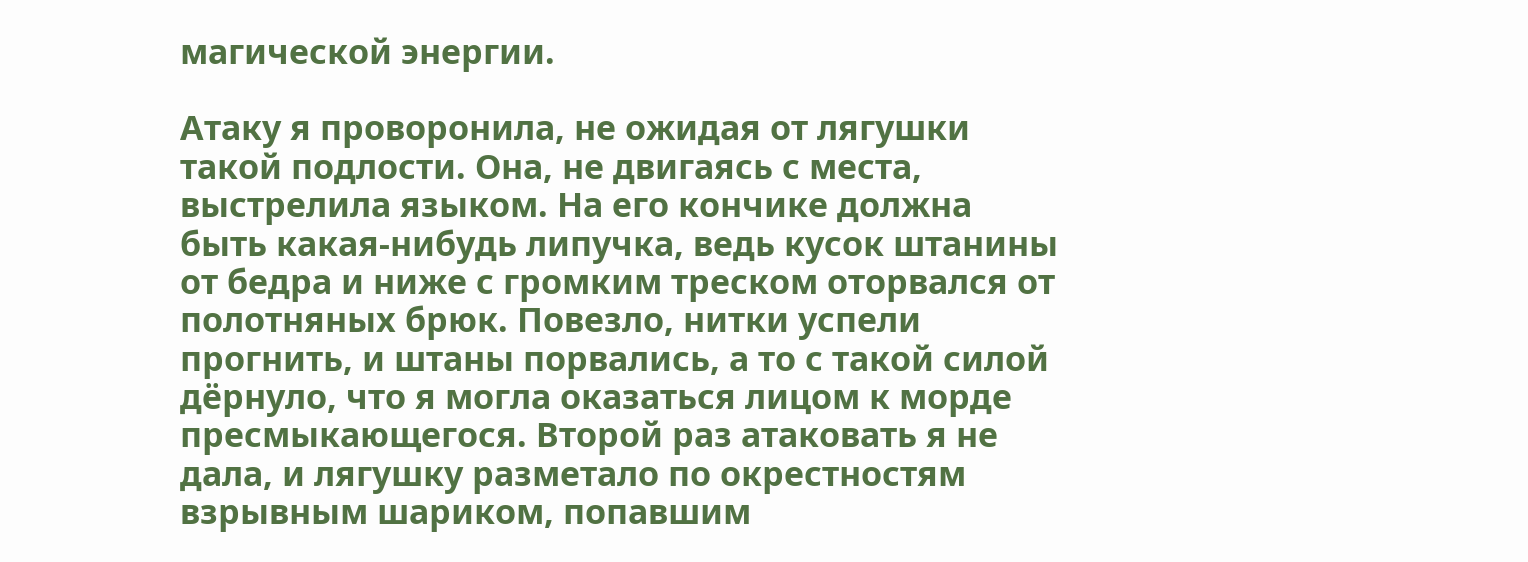магической энергии.

Атаку я проворонила, не ожидая от лягушки такой подлости. Она, не двигаясь с места, выстрелила языком. На его кончике должна быть какая-нибудь липучка, ведь кусок штанины от бедра и ниже с громким треском оторвался от полотняных брюк. Повезло, нитки успели прогнить, и штаны порвались, а то с такой силой дёрнуло, что я могла оказаться лицом к морде пресмыкающегося. Второй раз атаковать я не дала, и лягушку разметало по окрестностям взрывным шариком, попавшим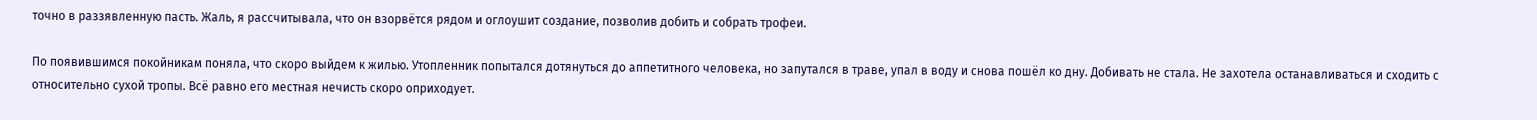точно в раззявленную пасть. Жаль, я рассчитывала, что он взорвётся рядом и оглоушит создание, позволив добить и собрать трофеи.

По появившимся покойникам поняла, что скоро выйдем к жилью. Утопленник попытался дотянуться до аппетитного человека, но запутался в траве, упал в воду и снова пошёл ко дну. Добивать не стала. Не захотела останавливаться и сходить с относительно сухой тропы. Всё равно его местная нечисть скоро оприходует.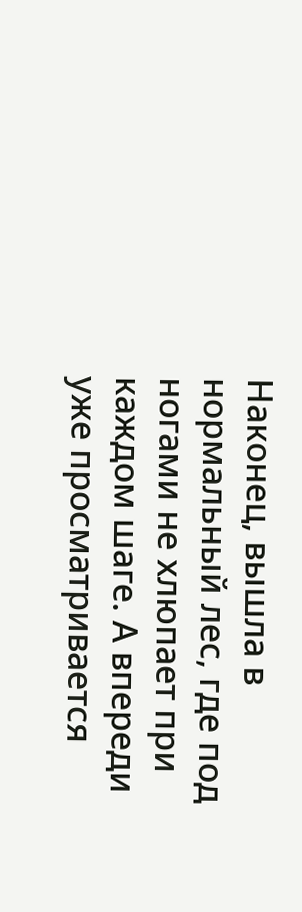Наконец, вышла в нормальный лес, где под ногами не хлюпает при каждом шаге. А впереди уже просматривается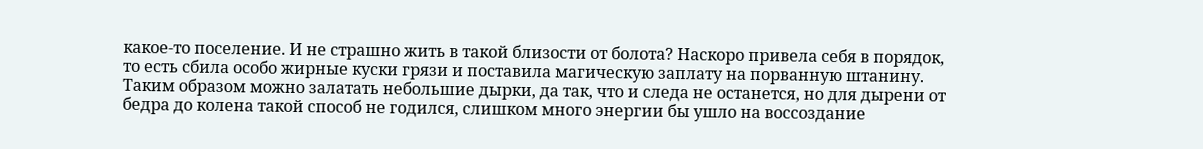какое-то поселение. И не страшно жить в такой близости от болота? Наскоро привела себя в порядок, то есть сбила особо жирные куски грязи и поставила магическую заплату на порванную штанину. Таким образом можно залатать небольшие дырки, да так, что и следа не останется, но для дырени от бедра до колена такой способ не годился, слишком много энергии бы ушло на воссоздание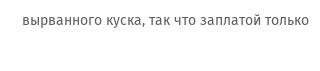вырванного куска, так что заплатой только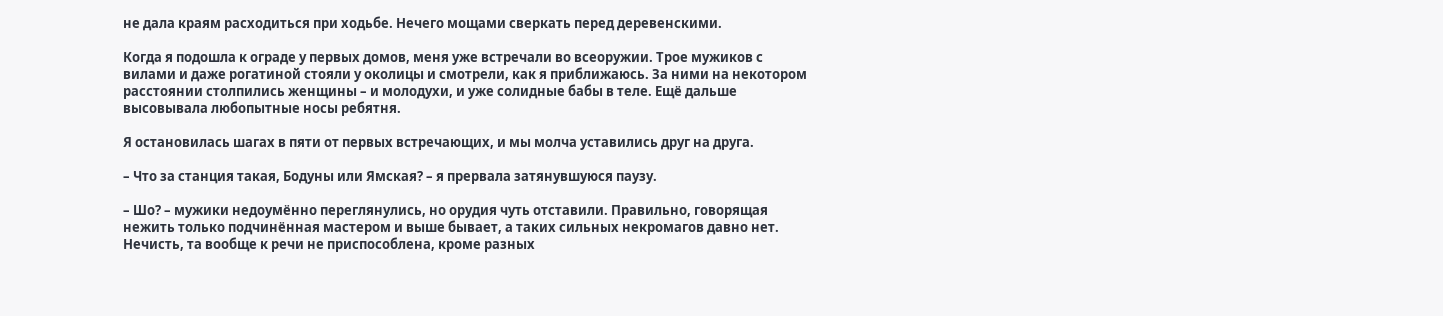не дала краям расходиться при ходьбе. Нечего мощами сверкать перед деревенскими.

Когда я подошла к ограде у первых домов, меня уже встречали во всеоружии. Трое мужиков с вилами и даже рогатиной стояли у околицы и смотрели, как я приближаюсь. За ними на некотором расстоянии столпились женщины – и молодухи, и уже солидные бабы в теле. Ещё дальше высовывала любопытные носы ребятня.

Я остановилась шагах в пяти от первых встречающих, и мы молча уставились друг на друга.

– Что за станция такая, Бодуны или Ямская? – я прервала затянувшуюся паузу.

– Шо? – мужики недоумённо переглянулись, но орудия чуть отставили. Правильно, говорящая нежить только подчинённая мастером и выше бывает, а таких сильных некромагов давно нет. Нечисть, та вообще к речи не приспособлена, кроме разных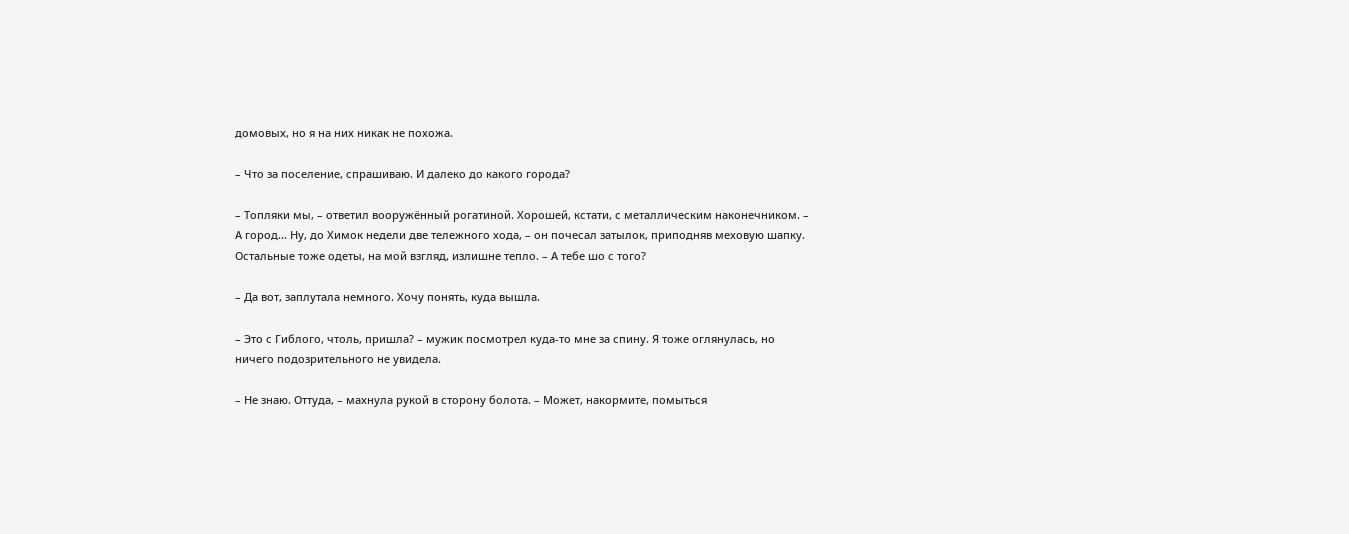домовых, но я на них никак не похожа.

– Что за поселение, спрашиваю. И далеко до какого города?

– Топляки мы, – ответил вооружённый рогатиной. Хорошей, кстати, с металлическим наконечником. – А город… Ну, до Химок недели две тележного хода, – он почесал затылок, приподняв меховую шапку. Остальные тоже одеты, на мой взгляд, излишне тепло. – А тебе шо с того?

– Да вот, заплутала немного. Хочу понять, куда вышла.

– Это с Гиблого, чтоль, пришла? – мужик посмотрел куда-то мне за спину. Я тоже оглянулась, но ничего подозрительного не увидела.

– Не знаю. Оттуда, – махнула рукой в сторону болота. – Может, накормите, помыться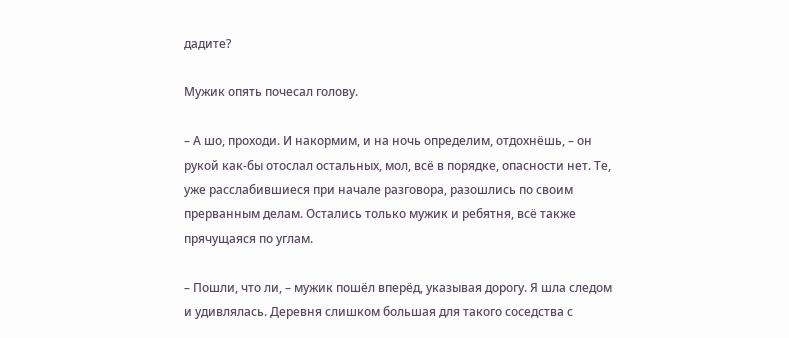дадите?

Мужик опять почесал голову.

– А шо, проходи. И накормим, и на ночь определим, отдохнёшь, – он рукой как-бы отослал остальных, мол, всё в порядке, опасности нет. Те, уже расслабившиеся при начале разговора, разошлись по своим прерванным делам. Остались только мужик и ребятня, всё также прячущаяся по углам.

– Пошли, что ли, – мужик пошёл вперёд, указывая дорогу. Я шла следом и удивлялась. Деревня слишком большая для такого соседства с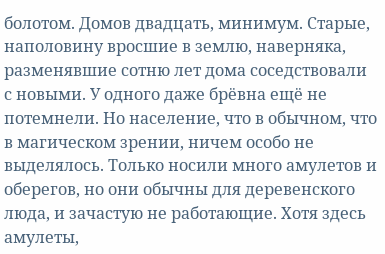болотом. Домов двадцать, минимум. Старые, наполовину вросшие в землю, наверняка, разменявшие сотню лет дома соседствовали с новыми. У одного даже брёвна ещё не потемнели. Но население, что в обычном, что в магическом зрении, ничем особо не выделялось. Только носили много амулетов и оберегов, но они обычны для деревенского люда, и зачастую не работающие. Хотя здесь амулеты,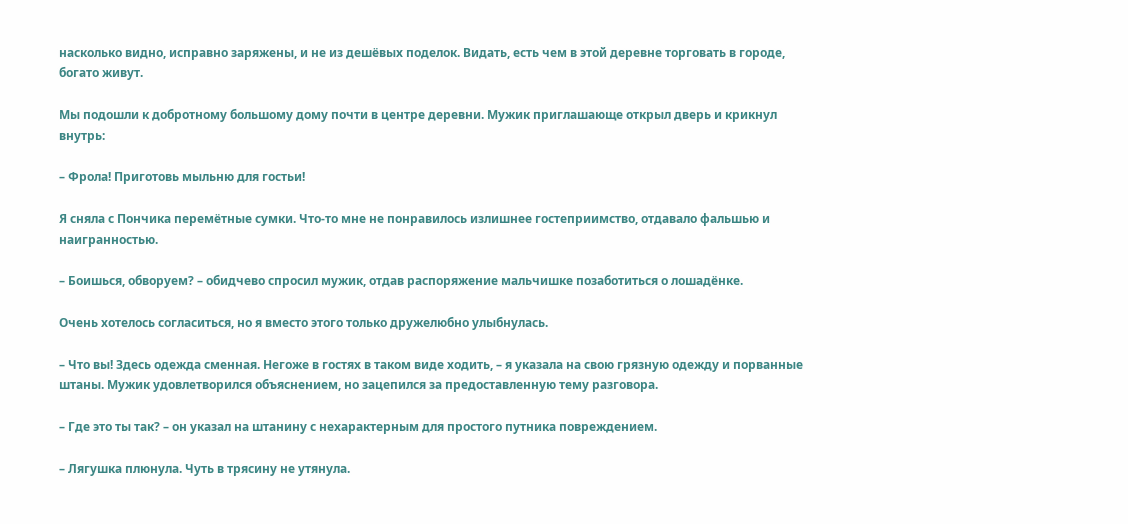насколько видно, исправно заряжены, и не из дешёвых поделок. Видать, есть чем в этой деревне торговать в городе, богато живут.

Мы подошли к добротному большому дому почти в центре деревни. Мужик приглашающе открыл дверь и крикнул внутрь:

– Фрола! Приготовь мыльню для гостьи!

Я сняла с Пончика перемётные сумки. Что-то мне не понравилось излишнее гостеприимство, отдавало фальшью и наигранностью.

– Боишься, обворуем? – обидчево спросил мужик, отдав распоряжение мальчишке позаботиться о лошадёнке.

Очень хотелось согласиться, но я вместо этого только дружелюбно улыбнулась.

– Что вы! Здесь одежда сменная. Негоже в гостях в таком виде ходить, – я указала на свою грязную одежду и порванные штаны. Мужик удовлетворился объяснением, но зацепился за предоставленную тему разговора.

– Где это ты так? – он указал на штанину с нехарактерным для простого путника повреждением.

– Лягушка плюнула. Чуть в трясину не утянула.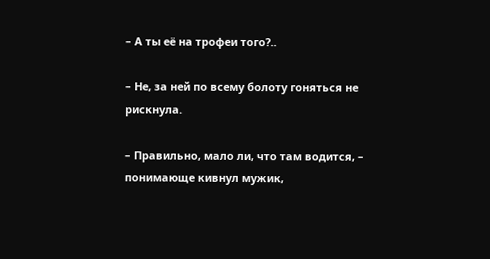– А ты её на трофеи того?..

– Не, за ней по всему болоту гоняться не рискнула.

– Правильно, мало ли, что там водится, – понимающе кивнул мужик,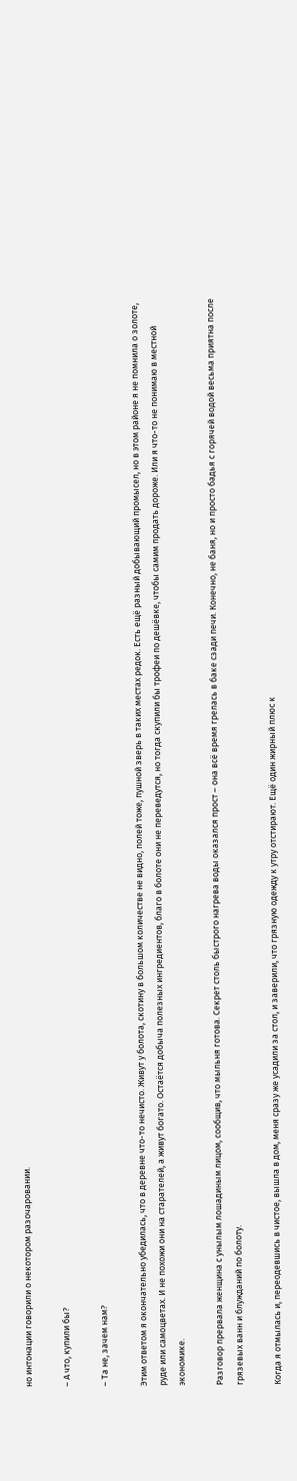но интонации говорили о некотором разочаровании.

– А что, купили бы?

– Та не, зачем нам?

Этим ответом я окончательно убедилась, что в деревне что-то нечисто. Живут у болота, скотину в большом количестве не видно, полей тоже, пушной зверь в таких местах редок. Есть ещё разный добывающий промысел, но в этом районе я не помнила о золоте, руде или самоцветах. И не похожи они на старателей, а живут богато. Остаётся добыча полезных ингредиентов, благо в болоте они не переведутся, но тогда скупили бы трофеи по дешёвке, чтобы самим продать дороже. Или я что-то не понимаю в местной экономике.

Разговор прервала женщина с унылым лошадиным лицом, сообщив, что мыльня готова. Секрет столь быстрого нагрева воды оказался прост – она всё время грелась в баке сзади печи. Конечно, не баня, но и просто бадья с горячей водой весьма приятна после грязевых ванн и блужданий по болоту.

Когда я отмылась и, переодевшись в чистое, вышла в дом, меня сразу же усадили за стол, и заверили, что грязную одежду к утру отстирают. Ещё один жирный плюс к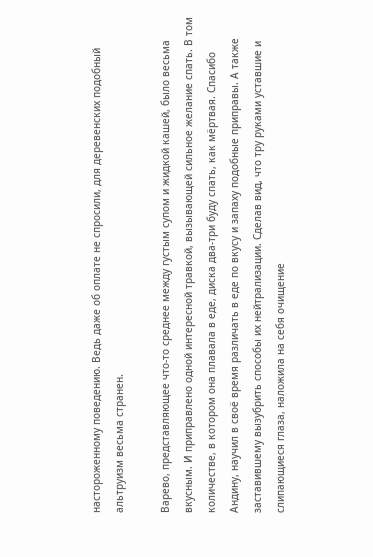настороженному поведению. Ведь даже об оплате не спросили, для деревенских подобный альтруизм весьма странен.

Варево, представляющее что-то среднее между густым супом и жидкой кашей, было весьма вкусным. И приправлено одной интересной травкой, вызывающей сильное желание спать. В том количестве, в котором она плавала в еде, диска два-три буду спать, как мёртвая. Спасибо Андину, научил в своё время различать в еде по вкусу и запаху подобные приправы. А также заставившему вызубрить способы их нейтрализации. Сделав вид, что тру руками уставшие и слипающиеся глаза, наложила на себя очищение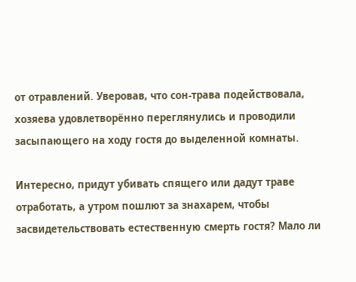от отравлений. Уверовав, что сон-трава подействовала, хозяева удовлетворённо переглянулись и проводили засыпающего на ходу гостя до выделенной комнаты.

Интересно, придут убивать спящего или дадут траве отработать, а утром пошлют за знахарем, чтобы засвидетельствовать естественную смерть гостя? Мало ли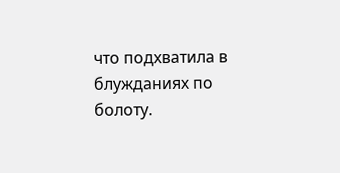что подхватила в блужданиях по болоту.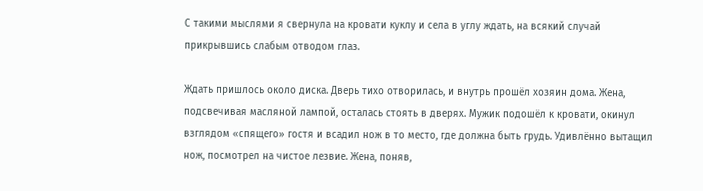С такими мыслями я свернула на кровати куклу и села в углу ждать, на всякий случай прикрывшись слабым отводом глаз.

Ждать пришлось около диска. Дверь тихо отворилась, и внутрь прошёл хозяин дома. Жена, подсвечивая масляной лампой, осталась стоять в дверях. Мужик подошёл к кровати, окинул взглядом «спящего» гостя и всадил нож в то место, где должна быть грудь. Удивлённо вытащил нож, посмотрел на чистое лезвие. Жена, поняв,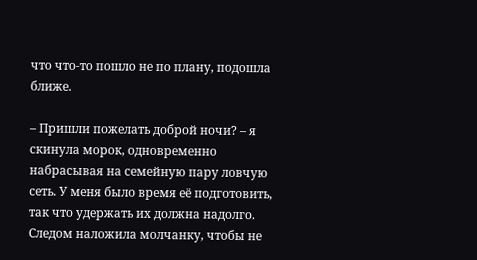что что-то пошло не по плану, подошла ближе.

– Пришли пожелать доброй ночи? – я скинула морок, одновременно набрасывая на семейную пару ловчую сеть. У меня было время её подготовить, так что удержать их должна надолго. Следом наложила молчанку, чтобы не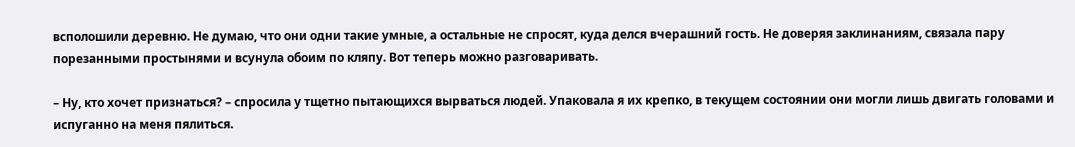всполошили деревню. Не думаю, что они одни такие умные, а остальные не спросят, куда делся вчерашний гость. Не доверяя заклинаниям, связала пару порезанными простынями и всунула обоим по кляпу. Вот теперь можно разговаривать.

– Ну, кто хочет признаться? – спросила у тщетно пытающихся вырваться людей. Упаковала я их крепко, в текущем состоянии они могли лишь двигать головами и испуганно на меня пялиться.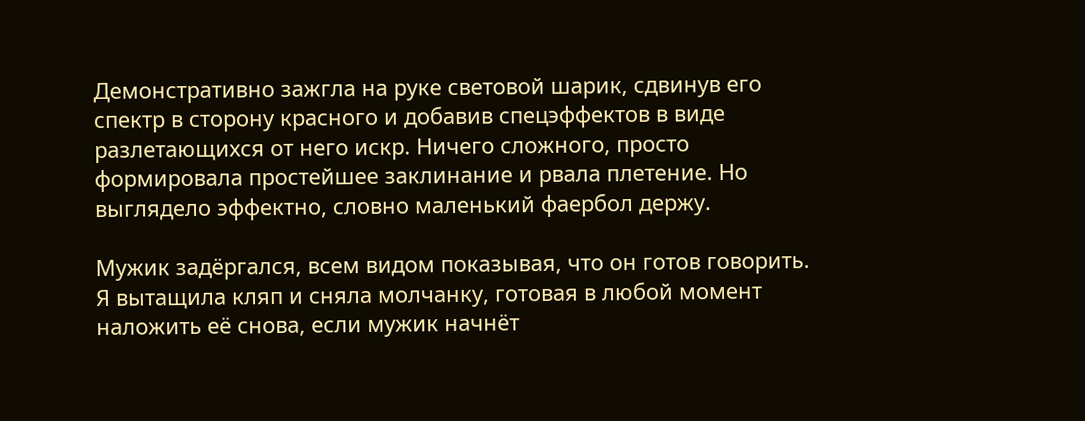Демонстративно зажгла на руке световой шарик, сдвинув его спектр в сторону красного и добавив спецэффектов в виде разлетающихся от него искр. Ничего сложного, просто формировала простейшее заклинание и рвала плетение. Но выглядело эффектно, словно маленький фаербол держу.

Мужик задёргался, всем видом показывая, что он готов говорить. Я вытащила кляп и сняла молчанку, готовая в любой момент наложить её снова, если мужик начнёт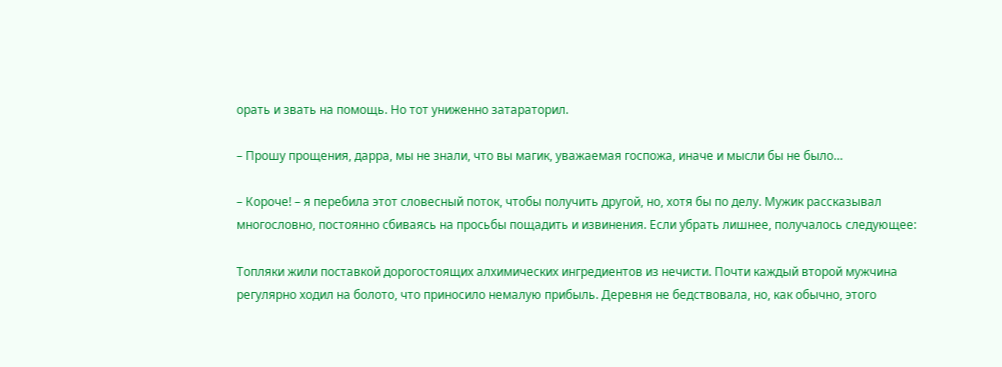орать и звать на помощь. Но тот униженно затараторил.

– Прошу прощения, дарра, мы не знали, что вы магик, уважаемая госпожа, иначе и мысли бы не было…

– Короче! – я перебила этот словесный поток, чтобы получить другой, но, хотя бы по делу. Мужик рассказывал многословно, постоянно сбиваясь на просьбы пощадить и извинения. Если убрать лишнее, получалось следующее:

Топляки жили поставкой дорогостоящих алхимических ингредиентов из нечисти. Почти каждый второй мужчина регулярно ходил на болото, что приносило немалую прибыль. Деревня не бедствовала, но, как обычно, этого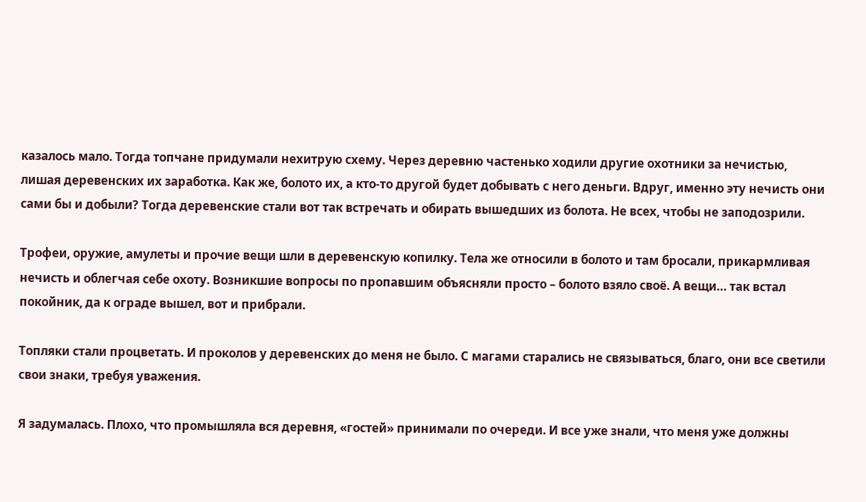казалось мало. Тогда топчане придумали нехитрую схему. Через деревню частенько ходили другие охотники за нечистью, лишая деревенских их заработка. Как же, болото их, а кто-то другой будет добывать с него деньги. Вдруг, именно эту нечисть они сами бы и добыли? Тогда деревенские стали вот так встречать и обирать вышедших из болота. Не всех, чтобы не заподозрили.

Трофеи, оружие, амулеты и прочие вещи шли в деревенскую копилку. Тела же относили в болото и там бросали, прикармливая нечисть и облегчая себе охоту. Возникшие вопросы по пропавшим объясняли просто – болото взяло своё. А вещи… так встал покойник, да к ограде вышел, вот и прибрали.

Топляки стали процветать. И проколов у деревенских до меня не было. С магами старались не связываться, благо, они все светили свои знаки, требуя уважения.

Я задумалась. Плохо, что промышляла вся деревня, «гостей» принимали по очереди. И все уже знали, что меня уже должны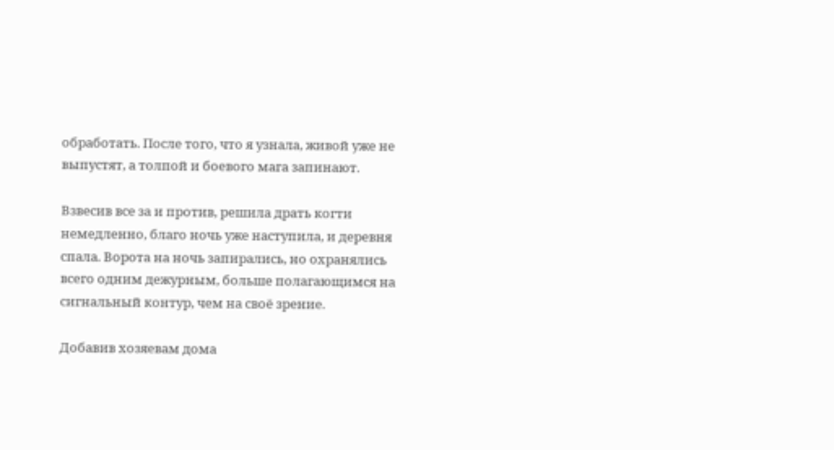обработать. После того, что я узнала, живой уже не выпустят, а толпой и боевого мага запинают.

Взвесив все за и против, решила драть когти немедленно, благо ночь уже наступила, и деревня спала. Ворота на ночь запирались, но охранялись всего одним дежурным, больше полагающимся на сигнальный контур, чем на своё зрение.

Добавив хозяевам дома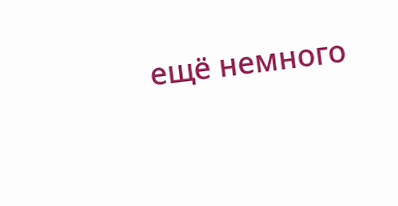ещё немного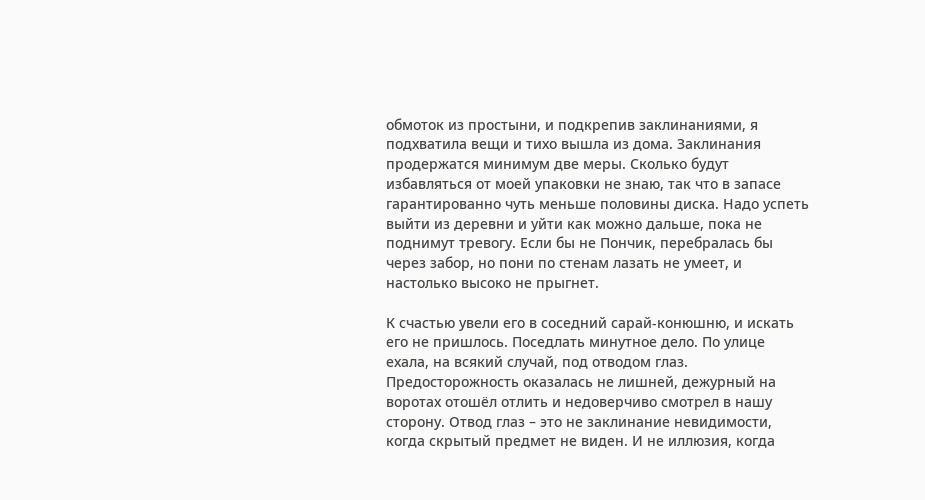обмоток из простыни, и подкрепив заклинаниями, я подхватила вещи и тихо вышла из дома. Заклинания продержатся минимум две меры. Сколько будут избавляться от моей упаковки не знаю, так что в запасе гарантированно чуть меньше половины диска. Надо успеть выйти из деревни и уйти как можно дальше, пока не поднимут тревогу. Если бы не Пончик, перебралась бы через забор, но пони по стенам лазать не умеет, и настолько высоко не прыгнет.

К счастью увели его в соседний сарай-конюшню, и искать его не пришлось. Поседлать минутное дело. По улице ехала, на всякий случай, под отводом глаз. Предосторожность оказалась не лишней, дежурный на воротах отошёл отлить и недоверчиво смотрел в нашу сторону. Отвод глаз – это не заклинание невидимости, когда скрытый предмет не виден. И не иллюзия, когда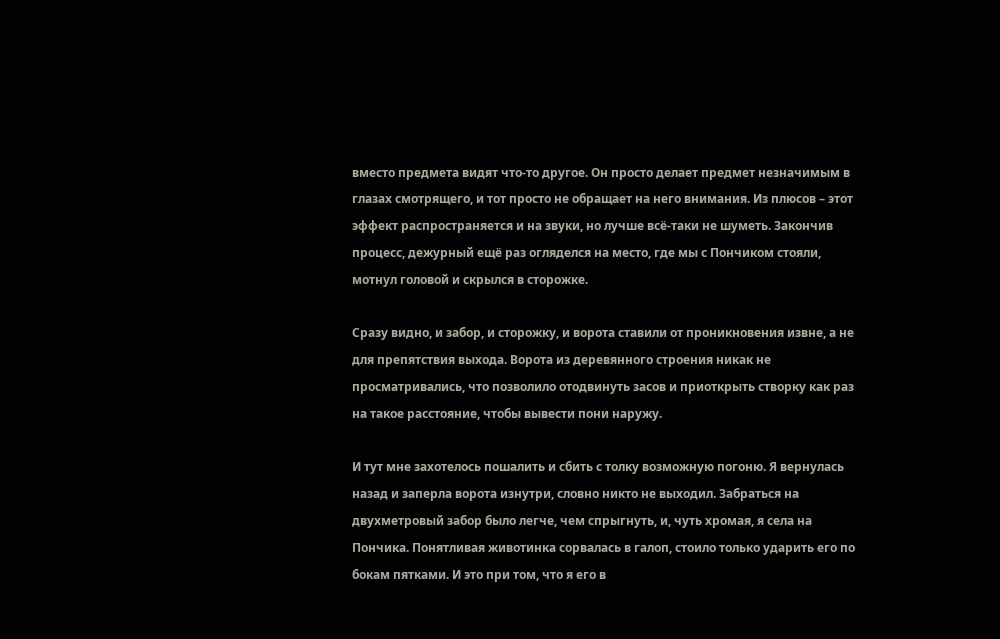вместо предмета видят что-то другое. Он просто делает предмет незначимым в глазах смотрящего, и тот просто не обращает на него внимания. Из плюсов – этот эффект распространяется и на звуки, но лучше всё-таки не шуметь. Закончив процесс, дежурный ещё раз огляделся на место, где мы с Пончиком стояли, мотнул головой и скрылся в сторожке.

Сразу видно, и забор, и сторожку, и ворота ставили от проникновения извне, а не для препятствия выхода. Ворота из деревянного строения никак не просматривались, что позволило отодвинуть засов и приоткрыть створку как раз на такое расстояние, чтобы вывести пони наружу.

И тут мне захотелось пошалить и сбить с толку возможную погоню. Я вернулась назад и заперла ворота изнутри, словно никто не выходил. Забраться на двухметровый забор было легче, чем спрыгнуть, и, чуть хромая, я села на Пончика. Понятливая животинка сорвалась в галоп, стоило только ударить его по бокам пятками. И это при том, что я его в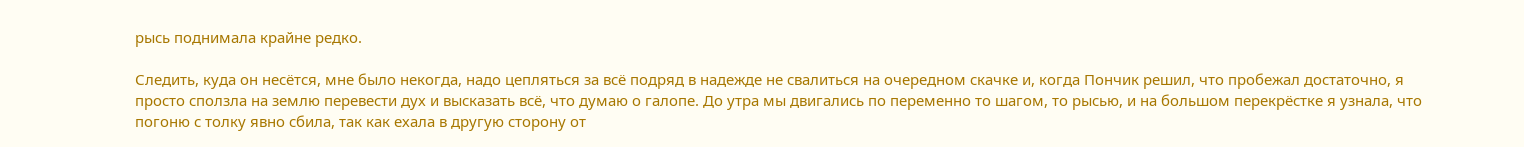рысь поднимала крайне редко.

Следить, куда он несётся, мне было некогда, надо цепляться за всё подряд в надежде не свалиться на очередном скачке и, когда Пончик решил, что пробежал достаточно, я просто сползла на землю перевести дух и высказать всё, что думаю о галопе. До утра мы двигались по переменно то шагом, то рысью, и на большом перекрёстке я узнала, что погоню с толку явно сбила, так как ехала в другую сторону от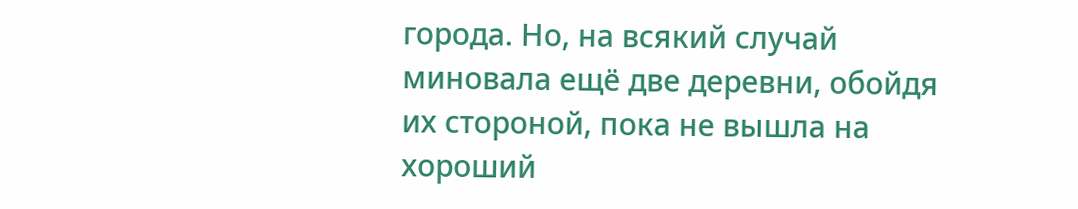города. Но, на всякий случай миновала ещё две деревни, обойдя их стороной, пока не вышла на хороший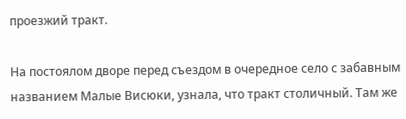проезжий тракт.

На постоялом дворе перед съездом в очередное село с забавным названием Малые Висюки, узнала, что тракт столичный. Там же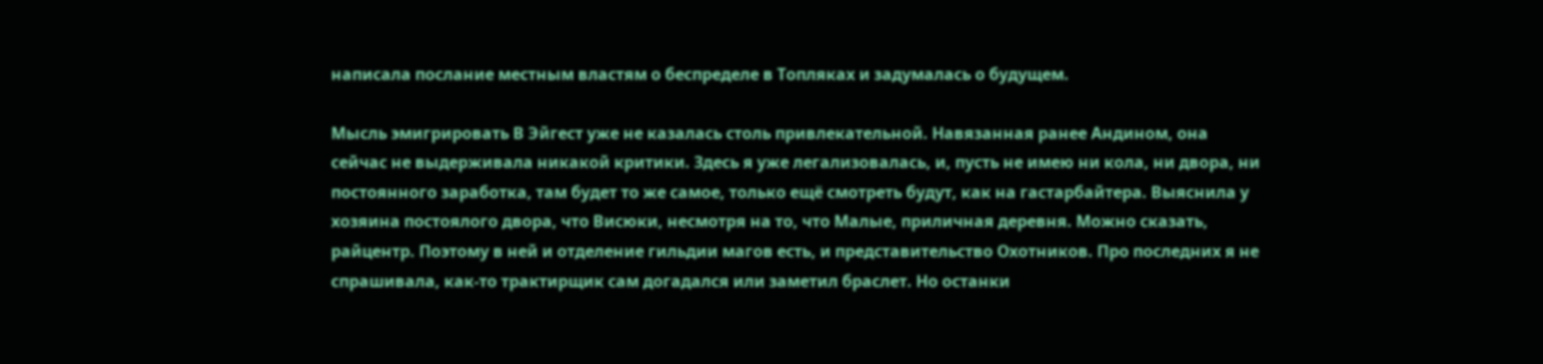написала послание местным властям о беспределе в Топляках и задумалась о будущем.

Мысль эмигрировать В Эйгест уже не казалась столь привлекательной. Навязанная ранее Андином, она сейчас не выдерживала никакой критики. Здесь я уже легализовалась, и, пусть не имею ни кола, ни двора, ни постоянного заработка, там будет то же самое, только ещё смотреть будут, как на гастарбайтера. Выяснила у хозяина постоялого двора, что Висюки, несмотря на то, что Малые, приличная деревня. Можно сказать, райцентр. Поэтому в ней и отделение гильдии магов есть, и представительство Охотников. Про последних я не спрашивала, как-то трактирщик сам догадался или заметил браслет. Но останки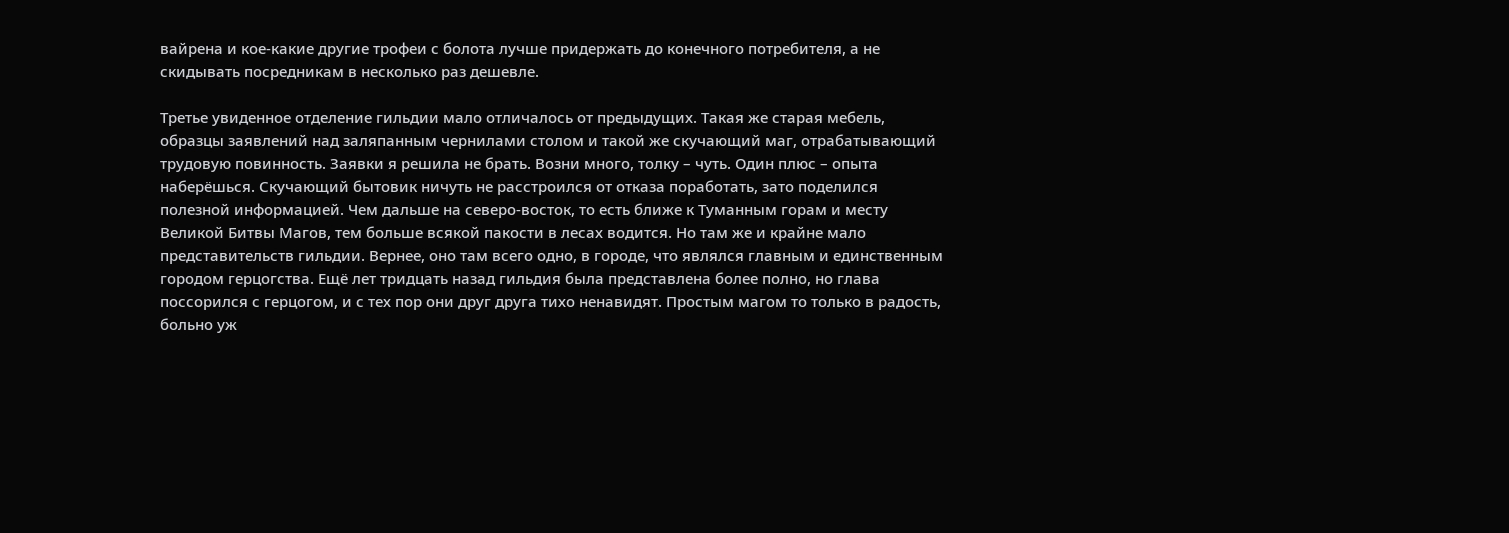вайрена и кое-какие другие трофеи с болота лучше придержать до конечного потребителя, а не скидывать посредникам в несколько раз дешевле.

Третье увиденное отделение гильдии мало отличалось от предыдущих. Такая же старая мебель, образцы заявлений над заляпанным чернилами столом и такой же скучающий маг, отрабатывающий трудовую повинность. Заявки я решила не брать. Возни много, толку – чуть. Один плюс – опыта наберёшься. Скучающий бытовик ничуть не расстроился от отказа поработать, зато поделился полезной информацией. Чем дальше на северо-восток, то есть ближе к Туманным горам и месту Великой Битвы Магов, тем больше всякой пакости в лесах водится. Но там же и крайне мало представительств гильдии. Вернее, оно там всего одно, в городе, что являлся главным и единственным городом герцогства. Ещё лет тридцать назад гильдия была представлена более полно, но глава поссорился с герцогом, и с тех пор они друг друга тихо ненавидят. Простым магом то только в радость, больно уж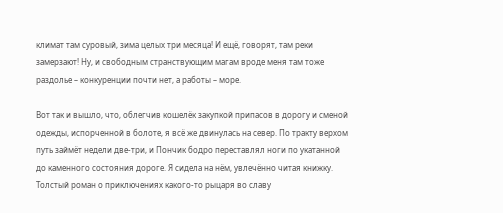климат там суровый, зима целых три месяца! И ещё, говорят, там реки замерзают! Ну, и свободным странствующим магам вроде меня там тоже раздолье – конкуренции почти нет, а работы – море.

Вот так и вышло, что, облегчив кошелёк закупкой припасов в дорогу и сменой одежды, испорченной в болоте, я всё же двинулась на север. По тракту верхом путь займёт недели две-три, и Пончик бодро переставлял ноги по укатанной до каменного состояния дороге. Я сидела на нём, увлечённо читая книжку. Толстый роман о приключениях какого-то рыцаря во славу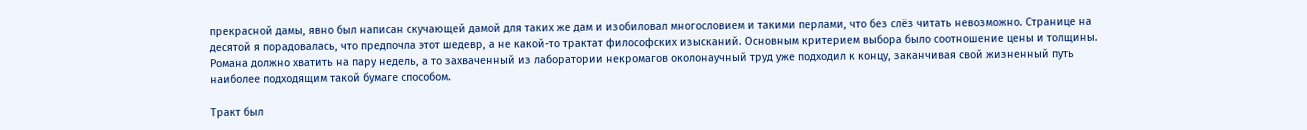прекрасной дамы, явно был написан скучающей дамой для таких же дам и изобиловал многословием и такими перлами, что без слёз читать невозможно. Странице на десятой я порадовалась, что предпочла этот шедевр, а не какой-то трактат философских изысканий. Основным критерием выбора было соотношение цены и толщины. Романа должно хватить на пару недель, а то захваченный из лаборатории некромагов околонаучный труд уже подходил к концу, заканчивая свой жизненный путь наиболее подходящим такой бумаге способом.

Тракт был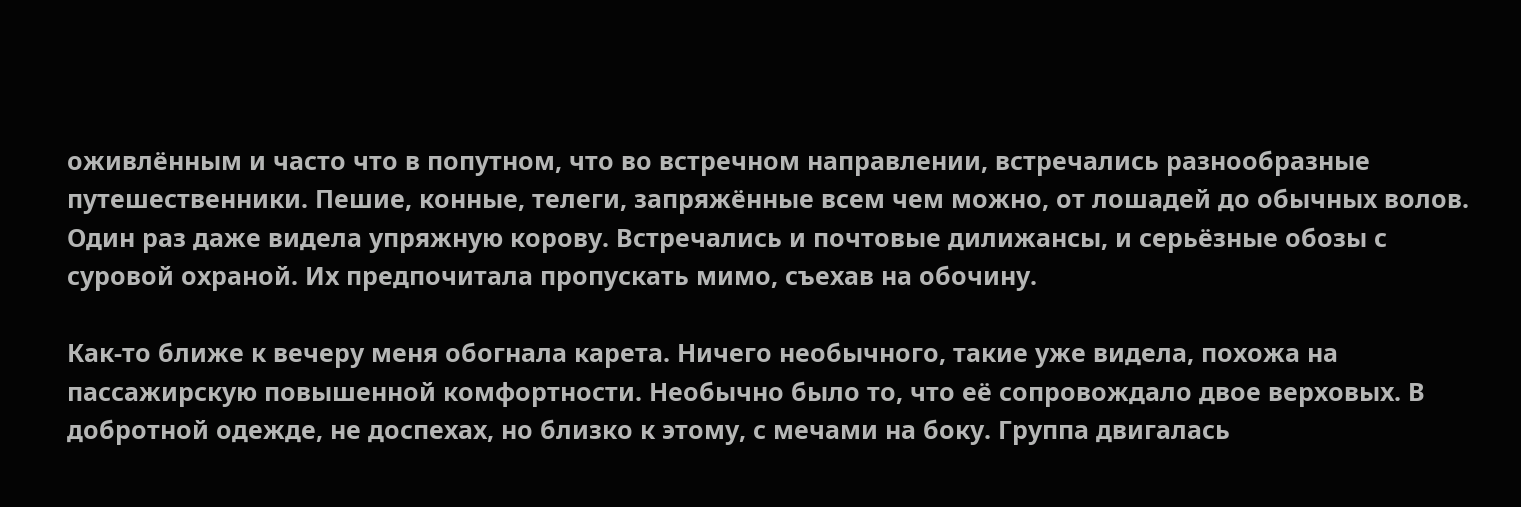оживлённым и часто что в попутном, что во встречном направлении, встречались разнообразные путешественники. Пешие, конные, телеги, запряжённые всем чем можно, от лошадей до обычных волов. Один раз даже видела упряжную корову. Встречались и почтовые дилижансы, и серьёзные обозы с суровой охраной. Их предпочитала пропускать мимо, съехав на обочину.

Как-то ближе к вечеру меня обогнала карета. Ничего необычного, такие уже видела, похожа на пассажирскую повышенной комфортности. Необычно было то, что её сопровождало двое верховых. В добротной одежде, не доспехах, но близко к этому, с мечами на боку. Группа двигалась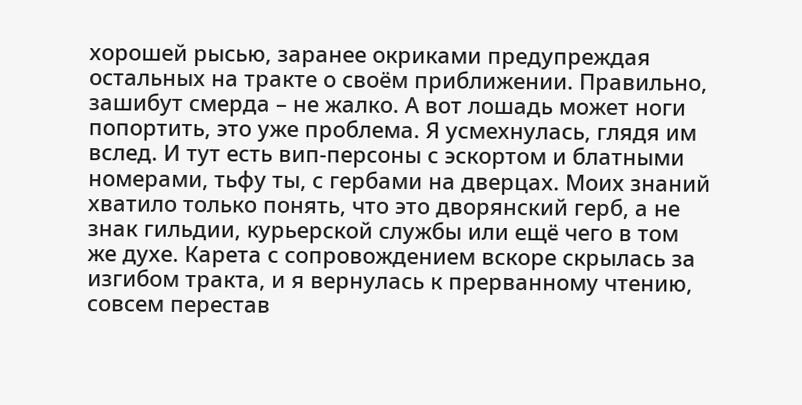хорошей рысью, заранее окриками предупреждая остальных на тракте о своём приближении. Правильно, зашибут смерда – не жалко. А вот лошадь может ноги попортить, это уже проблема. Я усмехнулась, глядя им вслед. И тут есть вип-персоны с эскортом и блатными номерами, тьфу ты, с гербами на дверцах. Моих знаний хватило только понять, что это дворянский герб, а не знак гильдии, курьерской службы или ещё чего в том же духе. Карета с сопровождением вскоре скрылась за изгибом тракта, и я вернулась к прерванному чтению, совсем перестав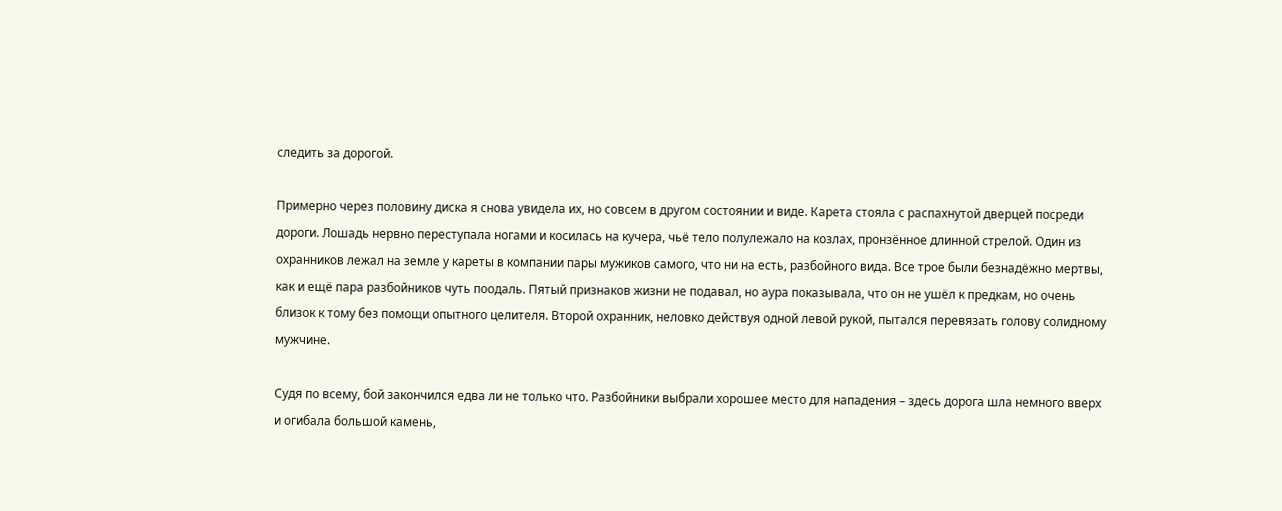следить за дорогой.

Примерно через половину диска я снова увидела их, но совсем в другом состоянии и виде. Карета стояла с распахнутой дверцей посреди дороги. Лошадь нервно переступала ногами и косилась на кучера, чьё тело полулежало на козлах, пронзённое длинной стрелой. Один из охранников лежал на земле у кареты в компании пары мужиков самого, что ни на есть, разбойного вида. Все трое были безнадёжно мертвы, как и ещё пара разбойников чуть поодаль. Пятый признаков жизни не подавал, но аура показывала, что он не ушёл к предкам, но очень близок к тому без помощи опытного целителя. Второй охранник, неловко действуя одной левой рукой, пытался перевязать голову солидному мужчине.

Судя по всему, бой закончился едва ли не только что. Разбойники выбрали хорошее место для нападения – здесь дорога шла немного вверх и огибала большой камень,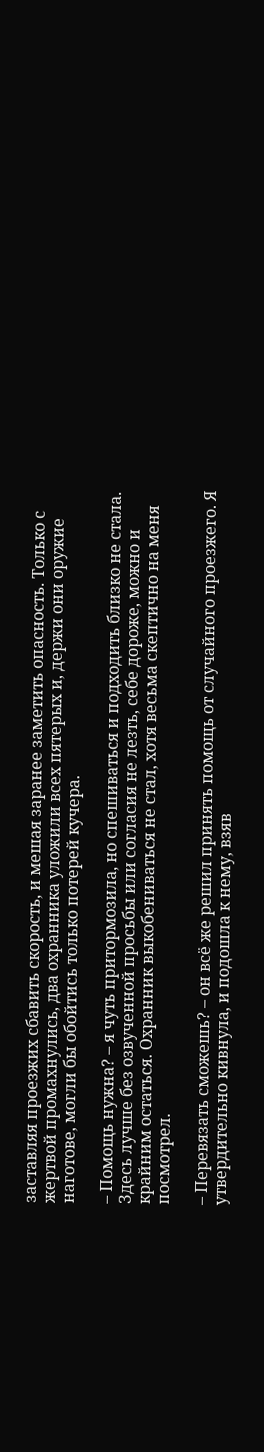заставляя проезжих сбавить скорость, и мешая заранее заметить опасность. Только с жертвой промахнулись, два охранника уложили всех пятерых и, держи они оружие наготове, могли бы обойтись только потерей кучера.

– Помощь нужна? – я чуть притормозила, но спешиваться и подходить близко не стала. Здесь лучше без озвученной просьбы или согласия не лезть, себе дороже, можно и крайним остаться. Охранник выкобениваться не стал, хотя весьма скептично на меня посмотрел.

– Перевязать сможешь? – он всё же решил принять помощь от случайного проезжего. Я утвердительно кивнула, и подошла к нему, взяв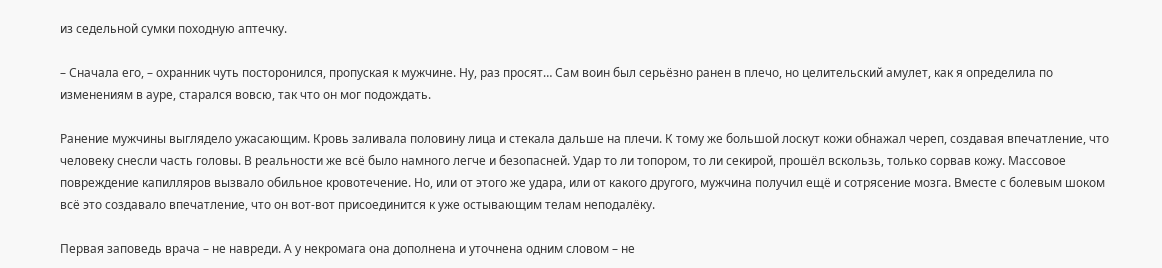из седельной сумки походную аптечку.

– Сначала его, – охранник чуть посторонился, пропуская к мужчине. Ну, раз просят… Сам воин был серьёзно ранен в плечо, но целительский амулет, как я определила по изменениям в ауре, старался вовсю, так что он мог подождать.

Ранение мужчины выглядело ужасающим. Кровь заливала половину лица и стекала дальше на плечи. К тому же большой лоскут кожи обнажал череп, создавая впечатление, что человеку снесли часть головы. В реальности же всё было намного легче и безопасней. Удар то ли топором, то ли секирой, прошёл вскользь, только сорвав кожу. Массовое повреждение капилляров вызвало обильное кровотечение. Но, или от этого же удара, или от какого другого, мужчина получил ещё и сотрясение мозга. Вместе с болевым шоком всё это создавало впечатление, что он вот-вот присоединится к уже остывающим телам неподалёку.

Первая заповедь врача – не навреди. А у некромага она дополнена и уточнена одним словом – не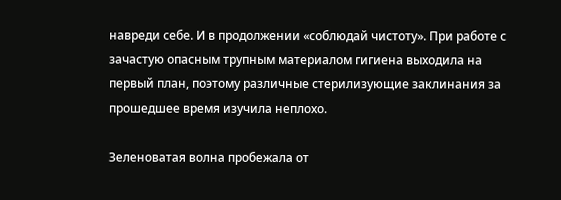навреди себе. И в продолжении «соблюдай чистоту». При работе с зачастую опасным трупным материалом гигиена выходила на первый план, поэтому различные стерилизующие заклинания за прошедшее время изучила неплохо.

Зеленоватая волна пробежала от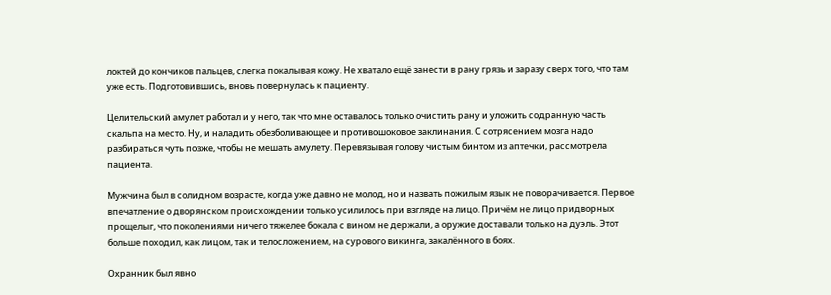локтей до кончиков пальцев, слегка покалывая кожу. Не хватало ещё занести в рану грязь и заразу сверх того, что там уже есть. Подготовившись, вновь повернулась к пациенту.

Целительский амулет работал и у него, так что мне оставалось только очистить рану и уложить содранную часть скальпа на место. Ну, и наладить обезболивающее и противошоковое заклинания. С сотрясением мозга надо разбираться чуть позже, чтобы не мешать амулету. Перевязывая голову чистым бинтом из аптечки, рассмотрела пациента.

Мужчина был в солидном возрасте, когда уже давно не молод, но и назвать пожилым язык не поворачивается. Первое впечатление о дворянском происхождении только усилилось при взгляде на лицо. Причём не лицо придворных прощелыг, что поколениями ничего тяжелее бокала с вином не держали, а оружие доставали только на дуэль. Этот больше походил, как лицом, так и телосложением, на сурового викинга, закалённого в боях.

Охранник был явно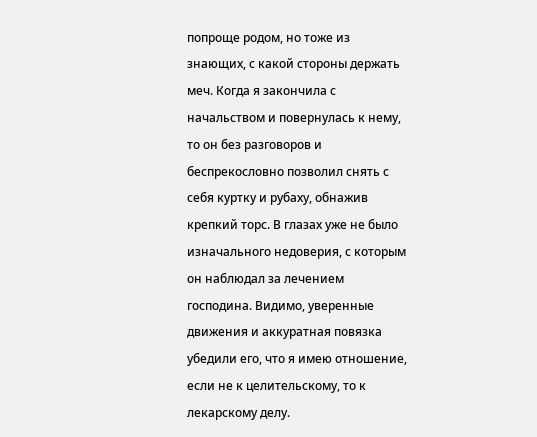попроще родом, но тоже из знающих, с какой стороны держать меч. Когда я закончила с начальством и повернулась к нему, то он без разговоров и беспрекословно позволил снять с себя куртку и рубаху, обнажив крепкий торс. В глазах уже не было изначального недоверия, с которым он наблюдал за лечением господина. Видимо, уверенные движения и аккуратная повязка убедили его, что я имею отношение, если не к целительскому, то к лекарскому делу.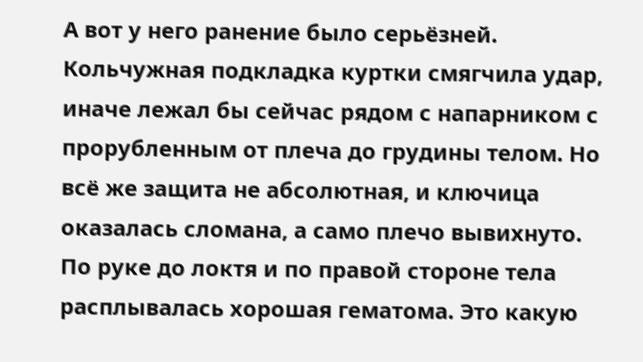А вот у него ранение было серьёзней. Кольчужная подкладка куртки смягчила удар, иначе лежал бы сейчас рядом с напарником с прорубленным от плеча до грудины телом. Но всё же защита не абсолютная, и ключица оказалась сломана, а само плечо вывихнуто. По руке до локтя и по правой стороне тела расплывалась хорошая гематома. Это какую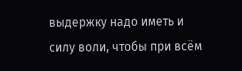выдержку надо иметь и силу воли, чтобы при всём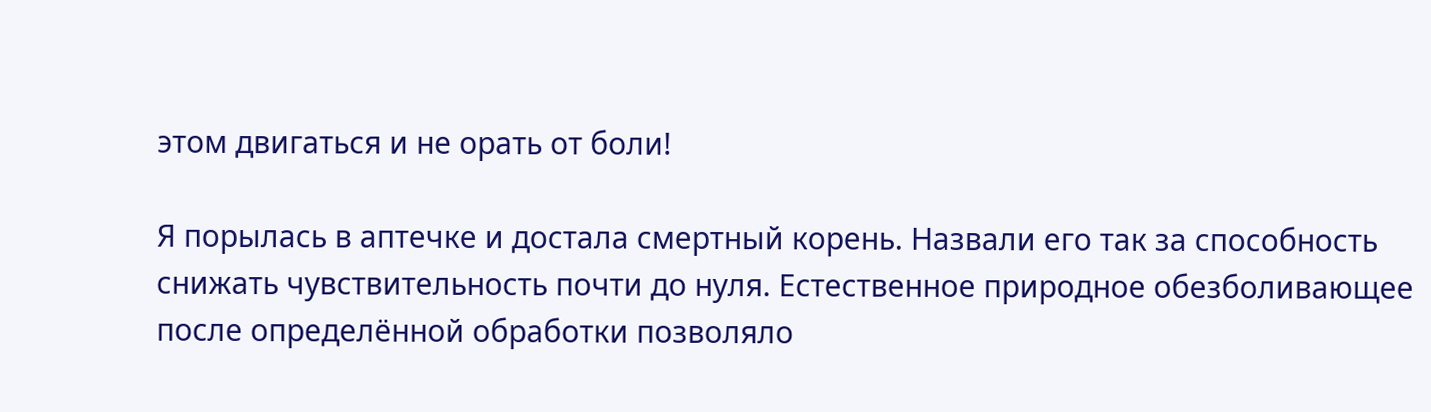этом двигаться и не орать от боли!

Я порылась в аптечке и достала смертный корень. Назвали его так за способность снижать чувствительность почти до нуля. Естественное природное обезболивающее после определённой обработки позволяло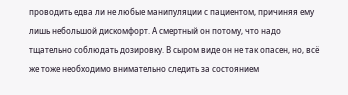проводить едва ли не любые манипуляции с пациентом, причиняя ему лишь небольшой дискомфорт. А смертный он потому, что надо тщательно соблюдать дозировку. В сыром виде он не так опасен, но, всё же тоже необходимо внимательно следить за состоянием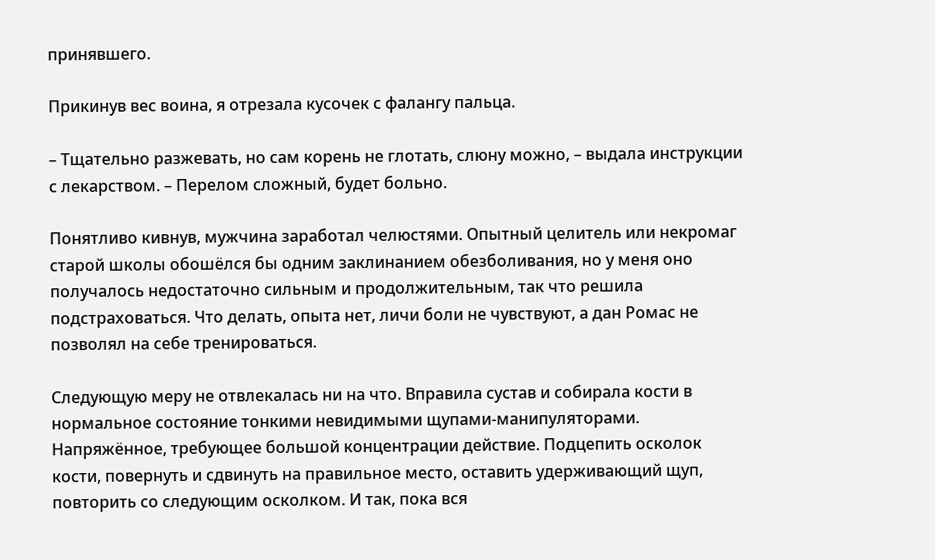принявшего.

Прикинув вес воина, я отрезала кусочек с фалангу пальца.

– Тщательно разжевать, но сам корень не глотать, слюну можно, – выдала инструкции с лекарством. – Перелом сложный, будет больно.

Понятливо кивнув, мужчина заработал челюстями. Опытный целитель или некромаг старой школы обошёлся бы одним заклинанием обезболивания, но у меня оно получалось недостаточно сильным и продолжительным, так что решила подстраховаться. Что делать, опыта нет, личи боли не чувствуют, а дан Ромас не позволял на себе тренироваться.

Следующую меру не отвлекалась ни на что. Вправила сустав и собирала кости в нормальное состояние тонкими невидимыми щупами-манипуляторами. Напряжённое, требующее большой концентрации действие. Подцепить осколок кости, повернуть и сдвинуть на правильное место, оставить удерживающий щуп, повторить со следующим осколком. И так, пока вся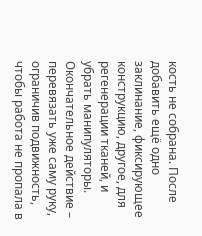кость не собрана. После добавить ещё одно заклинание, фиксирующее конструкцию, другое, для регенерации тканей, и убрать манипуляторы. Окончательное действие – перевязать уже саму руку, ограничив подвижность, чтобы работа не пропала в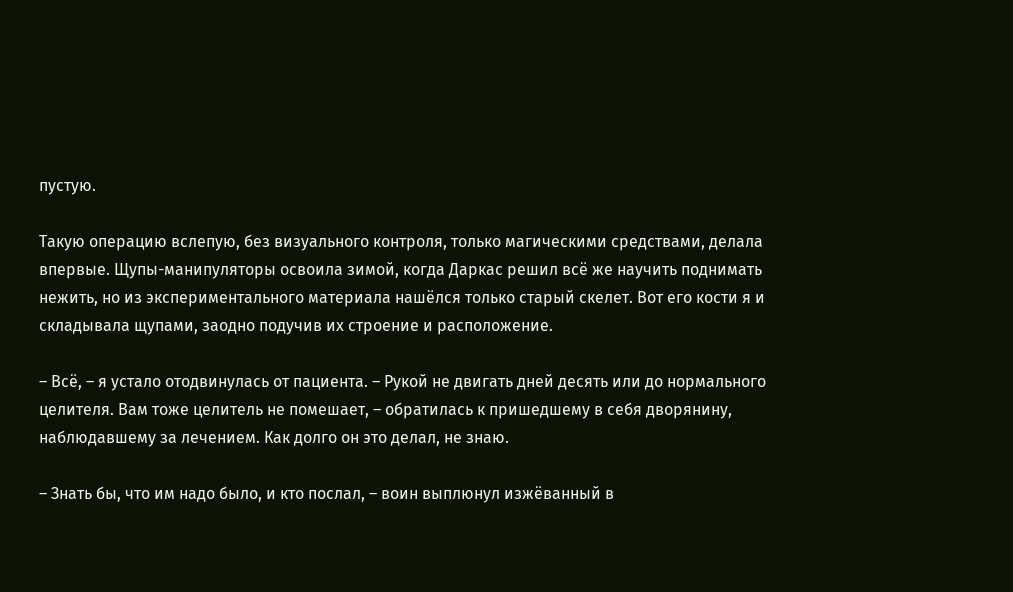пустую.

Такую операцию вслепую, без визуального контроля, только магическими средствами, делала впервые. Щупы-манипуляторы освоила зимой, когда Даркас решил всё же научить поднимать нежить, но из экспериментального материала нашёлся только старый скелет. Вот его кости я и складывала щупами, заодно подучив их строение и расположение.

– Всё, – я устало отодвинулась от пациента. – Рукой не двигать дней десять или до нормального целителя. Вам тоже целитель не помешает, – обратилась к пришедшему в себя дворянину, наблюдавшему за лечением. Как долго он это делал, не знаю.

– Знать бы, что им надо было, и кто послал, – воин выплюнул изжёванный в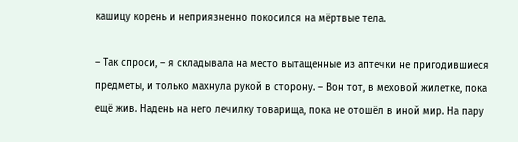кашицу корень и неприязненно покосился на мёртвые тела.

– Так спроси, – я складывала на место вытащенные из аптечки не пригодившиеся предметы, и только махнула рукой в сторону. – Вон тот, в меховой жилетке, пока ещё жив. Надень на него лечилку товарища, пока не отошёл в иной мир. На пару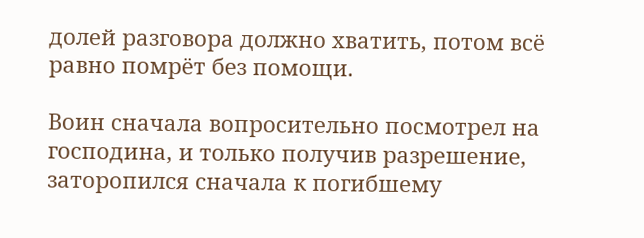долей разговора должно хватить, потом всё равно помрёт без помощи.

Воин сначала вопросительно посмотрел на господина, и только получив разрешение, заторопился сначала к погибшему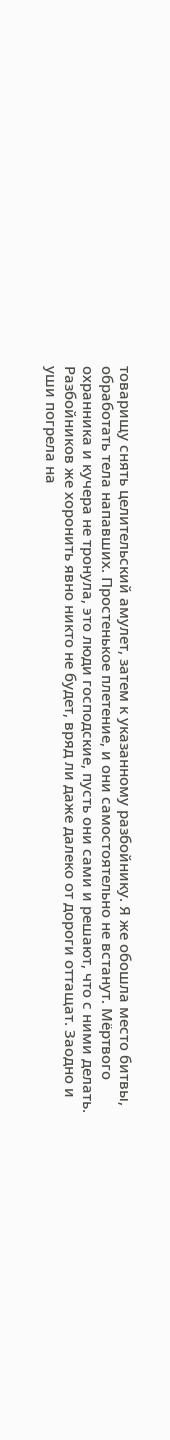товарищу снять целительский амулет, затем к указанному разбойнику. Я же обошла место битвы, обработать тела напавших. Простенькое плетение, и они самостоятельно не встанут. Мёртвого охранника и кучера не тронула, это люди господские, пусть они сами и решают, что с ними делать. Разбойников же хоронить явно никто не будет, вряд ли даже далеко от дороги оттащат. Заодно и уши погрела на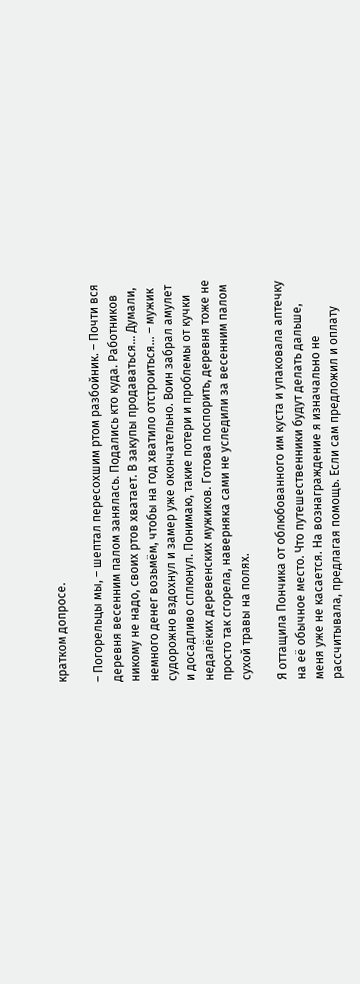кратком допросе.

– Погорельцы мы, – шептал пересохшим ртом разбойник. – Почти вся деревня весенним палом занялась. Подались кто куда. Работников никому не надо, своих ртов хватает. В закупы продаваться… Думали, немного денег возьмём, чтобы на год хватило отстроиться… – мужик судорожно вздохнул и замер уже окончательно. Воин забрал амулет и досадливо сплюнул. Понимаю, такие потери и проблемы от кучки недалёких деревенских мужиков. Готова поспорить, деревня тоже не просто так сгорела, наверняка сами не уследили за весенним палом сухой травы на полях.

Я оттащила Пончика от облюбованного им куста и упаковала аптечку на её обычное место. Что путешественники будут делать дальше, меня уже не касается. На вознаграждение я изначально не рассчитывала, предлагая помощь. Если сам предложил и оплату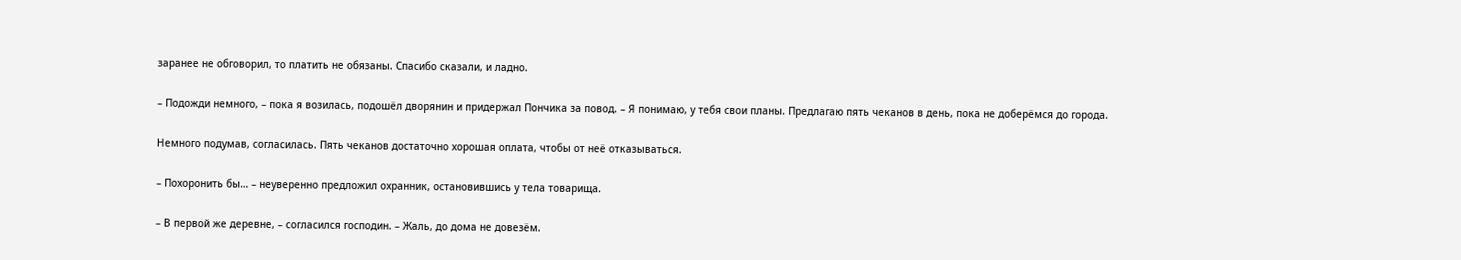заранее не обговорил, то платить не обязаны. Спасибо сказали, и ладно.

– Подожди немного, – пока я возилась, подошёл дворянин и придержал Пончика за повод. – Я понимаю, у тебя свои планы. Предлагаю пять чеканов в день, пока не доберёмся до города.

Немного подумав, согласилась. Пять чеканов достаточно хорошая оплата, чтобы от неё отказываться.

– Похоронить бы… – неуверенно предложил охранник, остановившись у тела товарища.

– В первой же деревне, – согласился господин. – Жаль, до дома не довезём.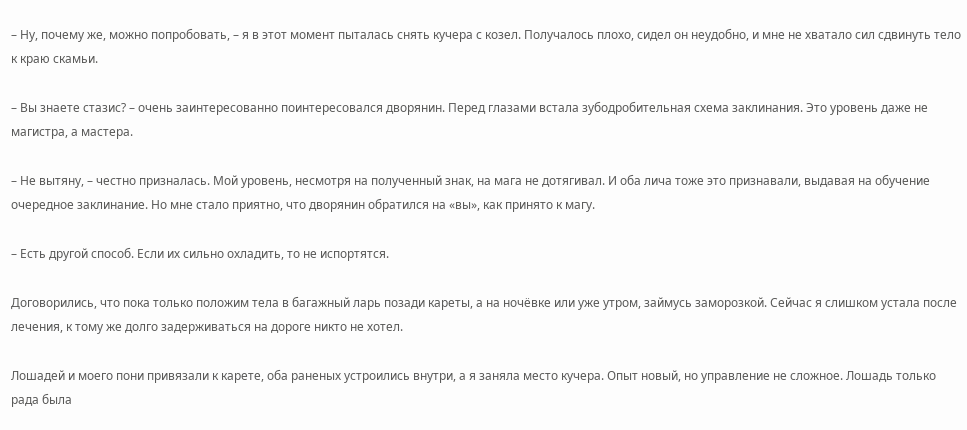– Ну, почему же, можно попробовать, – я в этот момент пыталась снять кучера с козел. Получалось плохо, сидел он неудобно, и мне не хватало сил сдвинуть тело к краю скамьи.

– Вы знаете стазис? – очень заинтересованно поинтересовался дворянин. Перед глазами встала зубодробительная схема заклинания. Это уровень даже не магистра, а мастера.

– Не вытяну, – честно призналась. Мой уровень, несмотря на полученный знак, на мага не дотягивал. И оба лича тоже это признавали, выдавая на обучение очередное заклинание. Но мне стало приятно, что дворянин обратился на «вы», как принято к магу.

– Есть другой способ. Если их сильно охладить, то не испортятся.

Договорились, что пока только положим тела в багажный ларь позади кареты, а на ночёвке или уже утром, займусь заморозкой. Сейчас я слишком устала после лечения, к тому же долго задерживаться на дороге никто не хотел.

Лошадей и моего пони привязали к карете, оба раненых устроились внутри, а я заняла место кучера. Опыт новый, но управление не сложное. Лошадь только рада была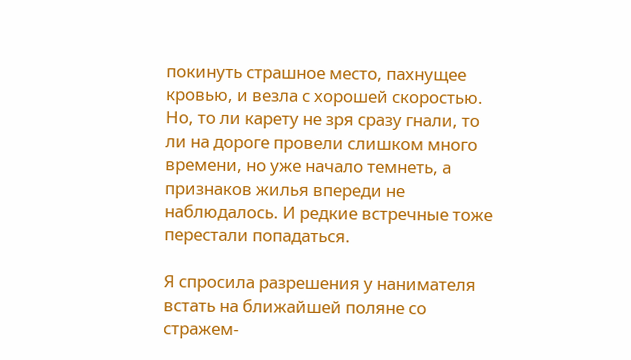покинуть страшное место, пахнущее кровью, и везла с хорошей скоростью. Но, то ли карету не зря сразу гнали, то ли на дороге провели слишком много времени, но уже начало темнеть, а признаков жилья впереди не наблюдалось. И редкие встречные тоже перестали попадаться.

Я спросила разрешения у нанимателя встать на ближайшей поляне со стражем-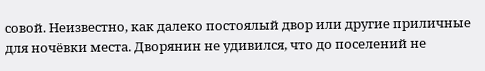совой. Неизвестно, как далеко постоялый двор или другие приличные для ночёвки места. Дворянин не удивился, что до поселений не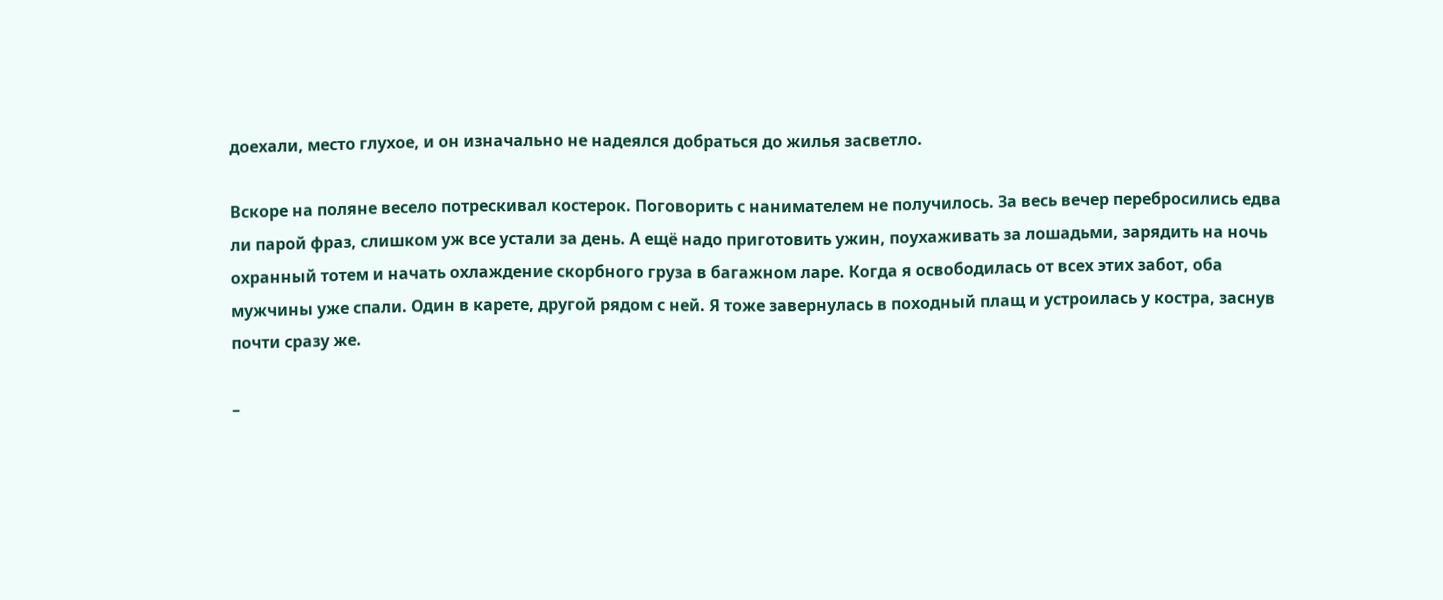доехали, место глухое, и он изначально не надеялся добраться до жилья засветло.

Вскоре на поляне весело потрескивал костерок. Поговорить с нанимателем не получилось. За весь вечер перебросились едва ли парой фраз, слишком уж все устали за день. А ещё надо приготовить ужин, поухаживать за лошадьми, зарядить на ночь охранный тотем и начать охлаждение скорбного груза в багажном ларе. Когда я освободилась от всех этих забот, оба мужчины уже спали. Один в карете, другой рядом с ней. Я тоже завернулась в походный плащ и устроилась у костра, заснув почти сразу же.

–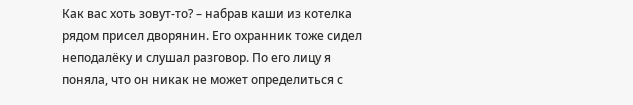Как вас хоть зовут-то? – набрав каши из котелка рядом присел дворянин. Его охранник тоже сидел неподалёку и слушал разговор. По его лицу я поняла, что он никак не может определиться с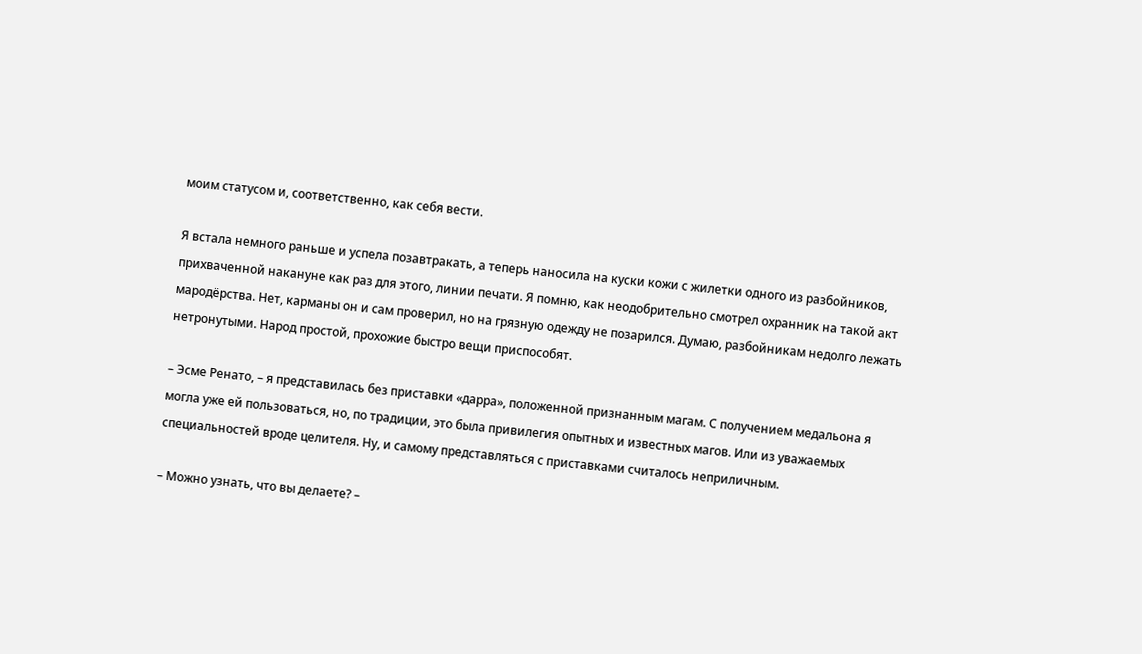моим статусом и, соответственно, как себя вести.

Я встала немного раньше и успела позавтракать, а теперь наносила на куски кожи с жилетки одного из разбойников, прихваченной накануне как раз для этого, линии печати. Я помню, как неодобрительно смотрел охранник на такой акт мародёрства. Нет, карманы он и сам проверил, но на грязную одежду не позарился. Думаю, разбойникам недолго лежать нетронутыми. Народ простой, прохожие быстро вещи приспособят.

– Эсме Ренато, – я представилась без приставки «дарра», положенной признанным магам. С получением медальона я могла уже ей пользоваться, но, по традиции, это была привилегия опытных и известных магов. Или из уважаемых специальностей вроде целителя. Ну, и самому представляться с приставками считалось неприличным.

– Можно узнать, что вы делаете? –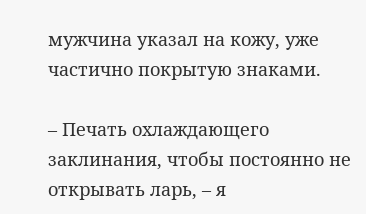мужчина указал на кожу, уже частично покрытую знаками.

– Печать охлаждающего заклинания, чтобы постоянно не открывать ларь, – я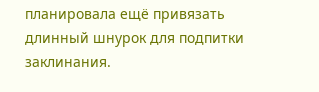планировала ещё привязать длинный шнурок для подпитки заклинания.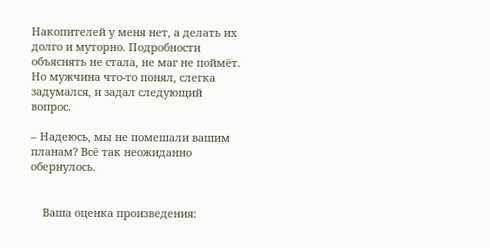Накопителей у меня нет, а делать их долго и муторно. Подробности объяснять не стала, не маг не поймёт. Но мужчина что-то понял, слегка задумался, и задал следующий вопрос.

– Надеюсь, мы не помешали вашим планам? Всё так неожиданно обернулось.


    Ваша оценка произведения: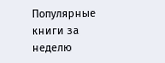Популярные книги за неделю